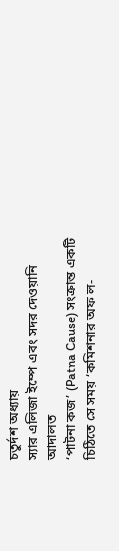চতুর্দশ অধ্যায়
স্যার এলিজা ইম্পে এবং সদর দেওয়ানি আদালত
‘পাটনা কজ’ (Patna Cause) সংক্রান্ত একটি চিঠিতে সে সময় ‘কমিশনার অফ ল-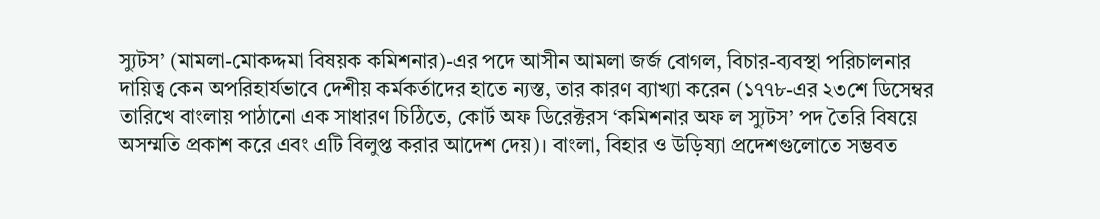স্যুটস’ (মামলা-মোকদ্দমা বিষয়ক কমিশনার)-এর পদে আসীন আমলা জর্জ বোগল, বিচার-ব্যবস্থা পরিচালনার দায়িত্ব কেন অপরিহার্যভাবে দেশীয় কর্মকর্তাদের হাতে ন্যস্ত, তার কারণ ব্যাখ্যা করেন (১৭৭৮-এর ২৩শে ডিসেম্বর তারিখে বাংলায় পাঠানো এক সাধারণ চিঠিতে, কোর্ট অফ ডিরেক্টরস ‘কমিশনার অফ ল স্যুটস’ পদ তৈরি বিষয়ে অসম্মতি প্রকাশ করে এবং এটি বিলুপ্ত করার আদেশ দেয়)। বাংলা, বিহার ও উড়িষ্যা প্রদেশগুলোতে সম্ভবত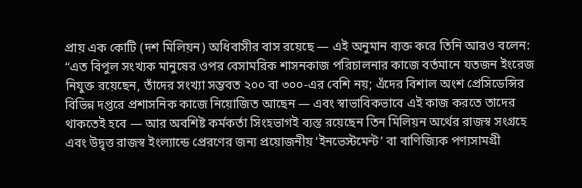প্রায় এক কোটি (দশ মিলিয়ন) অধিবাসীর বাস রয়েছে — এই অনুমান ব্যক্ত করে তিনি আরও বলেন: “এত বিপুল সংখ্যক মানুষের ওপর বেসামরিক শাসনকাজ পরিচালনার কাজে বর্তমানে যতজন ইংরেজ নিযুক্ত রয়েছেন, তাঁদের সংখ্যা সম্ভবত ২০০ বা ৩০০-এর বেশি নয়; এঁদের বিশাল অংশ প্রেসিডেন্সির বিভিন্ন দপ্তরে প্রশাসনিক কাজে নিয়োজিত আছেন — এবং স্বাভাবিকভাবে এই কাজ করতে তাদের থাকতেই হবে — আর অবশিষ্ট কর্মকর্তা সিংহভাগই ব্যস্ত রয়েছেন তিন মিলিয়ন অর্থের রাজস্ব সংগ্রহে এবং উদ্বৃত্ত রাজস্ব ইংল্যান্ডে প্রেরণের জন্য প্রয়োজনীয় ‘ইনভেস্টমেন্ট’ বা বাণিজ্যিক পণ্যসামগ্রী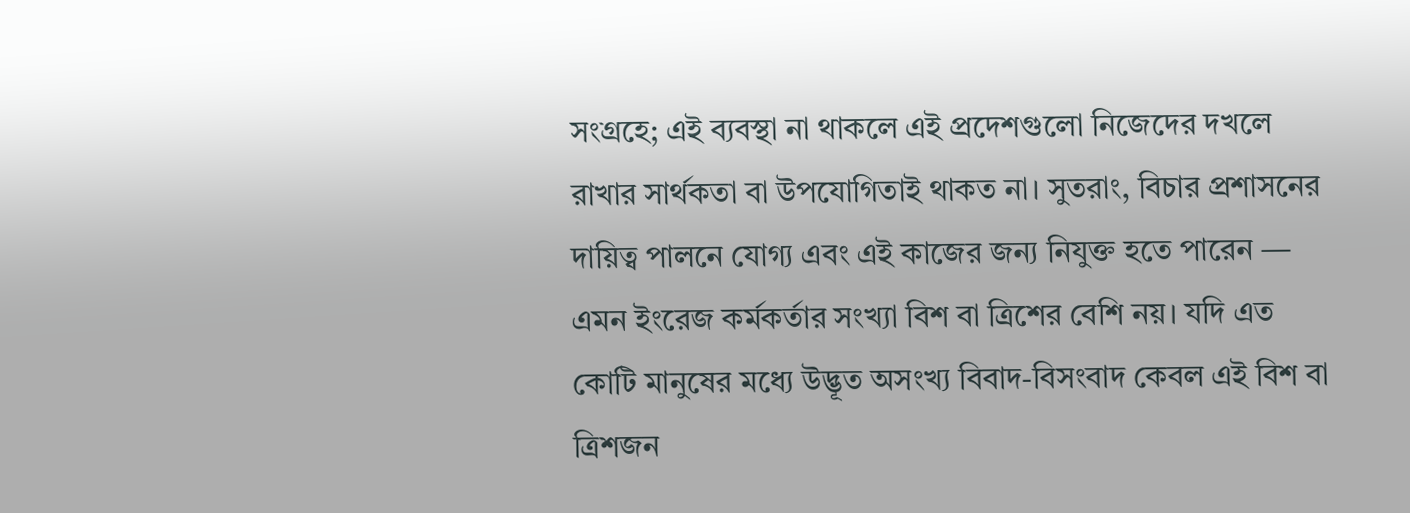সংগ্রহে; এই ব্যবস্থা না থাকলে এই প্রদেশগুলো নিজেদের দখলে রাখার সার্থকতা বা উপযোগিতাই থাকত না। সুতরাং, বিচার প্রশাসনের দায়িত্ব পালনে যোগ্য এবং এই কাজের জন্য নিযুক্ত হতে পারেন — এমন ইংরেজ কর্মকর্তার সংখ্যা বিশ বা ত্রিশের বেশি নয়। যদি এত কোটি মানুষের মধ্যে উদ্ভূত অসংখ্য বিবাদ-বিসংবাদ কেবল এই বিশ বা ত্রিশজন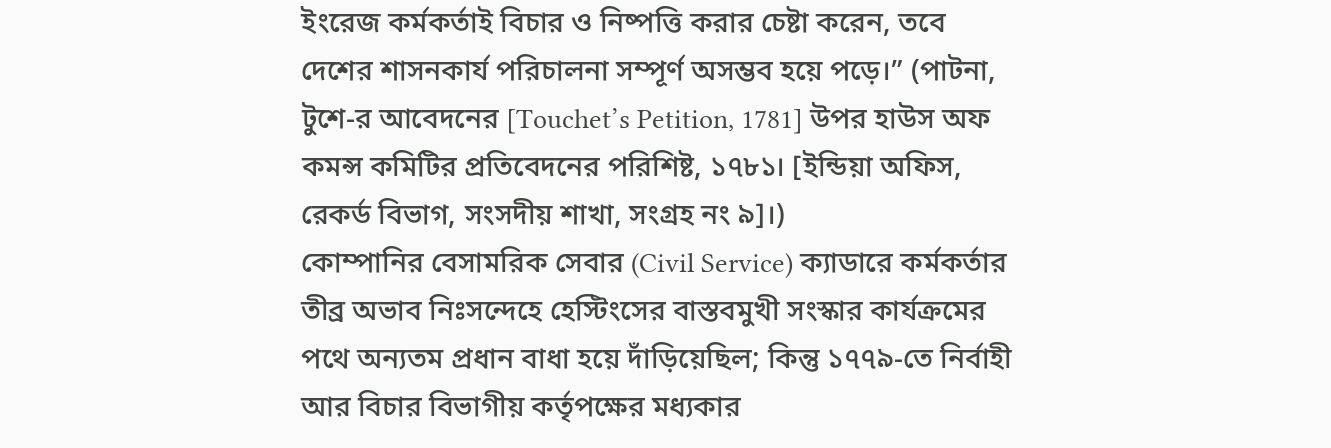ইংরেজ কর্মকর্তাই বিচার ও নিষ্পত্তি করার চেষ্টা করেন, তবে দেশের শাসনকার্য পরিচালনা সম্পূর্ণ অসম্ভব হয়ে পড়ে।” (পাটনা, টুশে-র আবেদনের [Touchet’s Petition, 1781] উপর হাউস অফ কমন্স কমিটির প্রতিবেদনের পরিশিষ্ট, ১৭৮১। [ইন্ডিয়া অফিস, রেকর্ড বিভাগ, সংসদীয় শাখা, সংগ্রহ নং ৯]।)
কোম্পানির বেসামরিক সেবার (Civil Service) ক্যাডারে কর্মকর্তার তীব্র অভাব নিঃসন্দেহে হেস্টিংসের বাস্তবমুখী সংস্কার কার্যক্রমের পথে অন্যতম প্রধান বাধা হয়ে দাঁড়িয়েছিল; কিন্তু ১৭৭৯-তে নির্বাহী আর বিচার বিভাগীয় কর্তৃপক্ষের মধ্যকার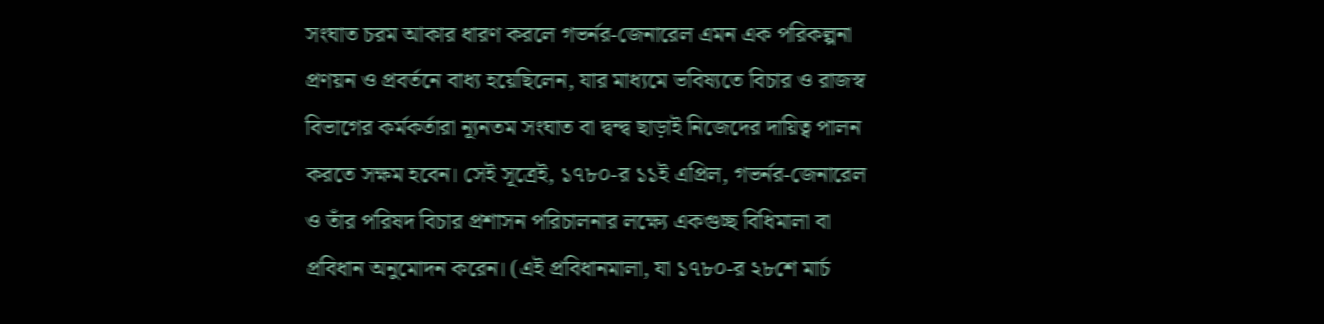সংঘাত চরম আকার ধারণ করলে গভর্নর-জেনারেল এমন এক পরিকল্পনা প্রণয়ন ও প্রবর্তনে বাধ্য হয়েছিলেন, যার মাধ্যমে ভবিষ্যতে বিচার ও রাজস্ব বিভাগের কর্মকর্তারা ন্যূনতম সংঘাত বা দ্বন্দ্ব ছাড়াই নিজেদের দায়িত্ব পালন করতে সক্ষম হবেন। সেই সূত্রেই, ১৭৮০-র ১১ই এপ্রিল, গভর্নর-জেনারেল ও তাঁর পরিষদ বিচার প্রশাসন পরিচালনার লক্ষ্যে একগুচ্ছ বিধিমালা বা প্রবিধান অনুমোদন করেন। (এই প্রবিধানমালা, যা ১৭৮০-র ২৮শে মার্চ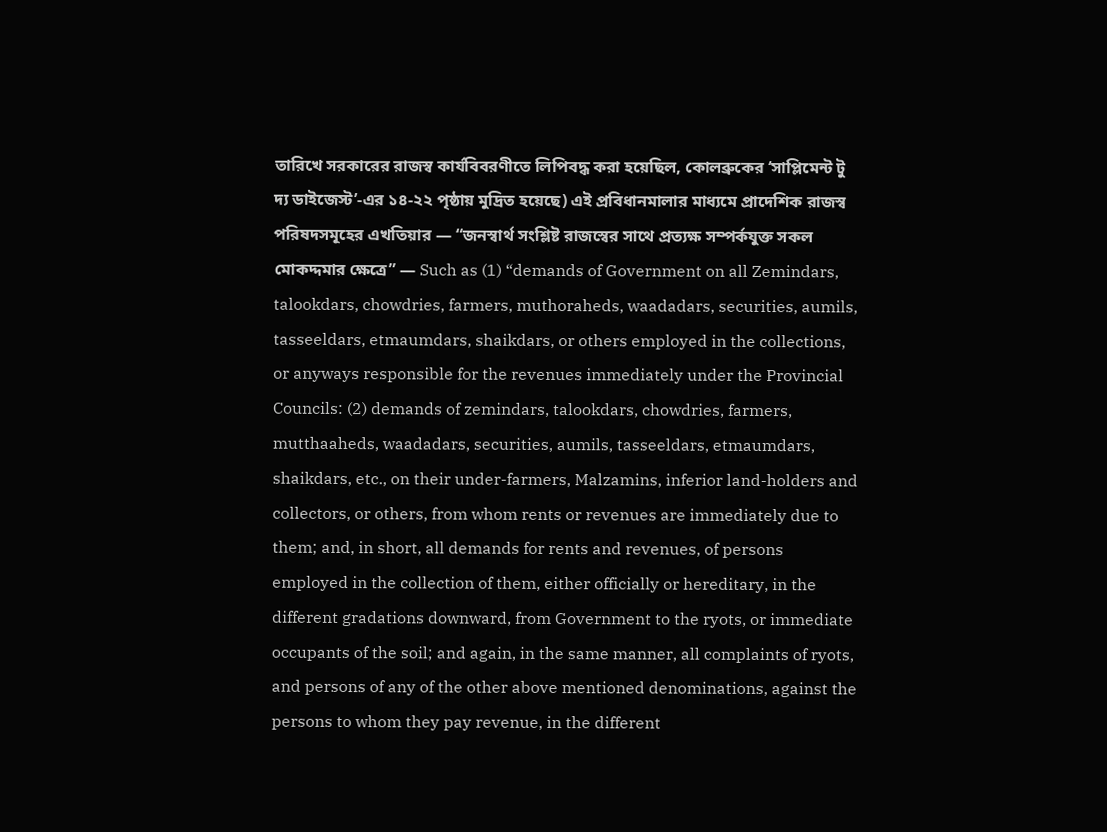তারিখে সরকারের রাজস্ব কার্যবিবরণীতে লিপিবদ্ধ করা হয়েছিল, কোলব্রুকের ‘সাপ্লিমেন্ট টু দ্য ডাইজেস্ট’-এর ১৪-২২ পৃষ্ঠায় মুদ্রিত হয়েছে) এই প্রবিধানমালার মাধ্যমে প্রাদেশিক রাজস্ব পরিষদসমূহের এখতিয়ার — “জনস্বার্থ সংশ্লিষ্ট রাজস্বের সাথে প্রত্যক্ষ সম্পর্কযুক্ত সকল মোকদ্দমার ক্ষেত্রে” — Such as (1) “demands of Government on all Zemindars, talookdars, chowdries, farmers, muthoraheds, waadadars, securities, aumils, tasseeldars, etmaumdars, shaikdars, or others employed in the collections, or anyways responsible for the revenues immediately under the Provincial Councils: (2) demands of zemindars, talookdars, chowdries, farmers, mutthaaheds, waadadars, securities, aumils, tasseeldars, etmaumdars, shaikdars, etc., on their under-farmers, Malzamins, inferior land-holders and collectors, or others, from whom rents or revenues are immediately due to them; and, in short, all demands for rents and revenues, of persons employed in the collection of them, either officially or hereditary, in the different gradations downward, from Government to the ryots, or immediate occupants of the soil; and again, in the same manner, all complaints of ryots, and persons of any of the other above mentioned denominations, against the persons to whom they pay revenue, in the different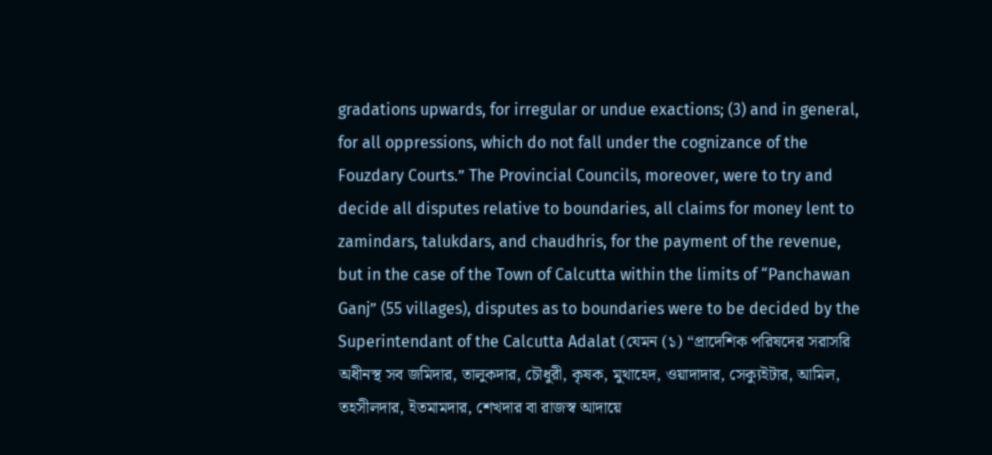gradations upwards, for irregular or undue exactions; (3) and in general, for all oppressions, which do not fall under the cognizance of the Fouzdary Courts.” The Provincial Councils, moreover, were to try and decide all disputes relative to boundaries, all claims for money lent to zamindars, talukdars, and chaudhris, for the payment of the revenue, but in the case of the Town of Calcutta within the limits of “Panchawan Ganj” (55 villages), disputes as to boundaries were to be decided by the Superintendant of the Calcutta Adalat (যেমন (১) “প্রাদেশিক পরিষদের সরাসরি অধীনস্থ সব জমিদার, তালুকদার, চৌধুরী, কৃষক, মুথাহেদ, ওয়াদাদার, সেক্যুইটার, আমিল, তহসীলদার, ইতমামদার, শেখদার বা রাজস্ব আদায়ে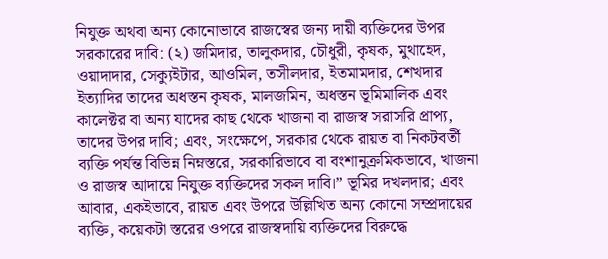নিযুক্ত অথবা অন্য কোনোভাবে রাজস্বের জন্য দায়ী ব্যক্তিদের উপর সরকারের দাবি: (২) জমিদার, তালুকদার, চৌধুরী, কৃষক, মুথাহেদ, ওয়াদাদার, সেক্যুইটার, আওমিল, তসীলদার, ইতমামদার, শেখদার ইত্যাদির তাদের অধস্তন কৃষক, মালজমিন, অধস্তন ভূমিমালিক এবং কালেক্টর বা অন্য যাদের কাছ থেকে খাজনা বা রাজস্ব সরাসরি প্রাপ্য, তাদের উপর দাবি; এবং, সংক্ষেপে, সরকার থেকে রায়ত বা নিকটবর্তী ব্যক্তি পর্যন্ত বিভিন্ন নিম্নস্তরে, সরকারিভাবে বা বংশানুক্রমিকভাবে, খাজনা ও রাজস্ব আদায়ে নিযুক্ত ব্যক্তিদের সকল দাবি।” ভূমির দখলদার; এবং আবার, একইভাবে, রায়ত এবং উপরে উল্লিখিত অন্য কোনো সম্প্রদায়ের ব্যক্তি, কয়েকটা স্তরের ওপরে রাজস্বদায়ি ব্যক্তিদের বিরুদ্ধে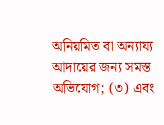অনিয়মিত বা অন্যায্য আদায়ের জন্য সমস্ত অভিযোগ; (৩) এবং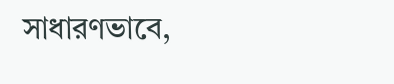সাধারণভাবে,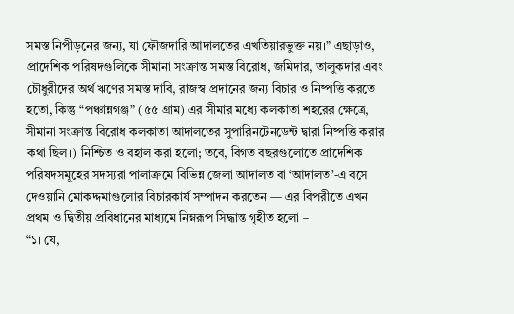সমস্ত নিপীড়নের জন্য, যা ফৌজদারি আদালতের এখতিয়ারভুক্ত নয়।” এছাড়াও, প্রাদেশিক পরিষদগুলিকে সীমানা সংক্রান্ত সমস্ত বিরোধ, জমিদার, তালুকদার এবং চৌধুরীদের অর্থ ঋণের সমস্ত দাবি, রাজস্ব প্রদানের জন্য বিচার ও নিষ্পত্তি করতে হতো, কিন্তু “পঞ্চান্নগঞ্জ” (৫৫ গ্রাম) এর সীমার মধ্যে কলকাতা শহরের ক্ষেত্রে, সীমানা সংক্রান্ত বিরোধ কলকাতা আদালতের সুপারিনটেনডেন্ট দ্বারা নিষ্পত্তি করার কথা ছিল।) নিশ্চিত ও বহাল করা হলো; তবে, বিগত বছরগুলোতে প্রাদেশিক পরিষদসমূহের সদস্যরা পালাক্রমে বিভিন্ন জেলা আদালত বা ‘আদালত’-এ বসে দেওয়ানি মোকদ্দমাগুলোর বিচারকার্য সম্পাদন করতেন — এর বিপরীতে এখন প্রথম ও দ্বিতীয় প্রবিধানের মাধ্যমে নিম্নরূপ সিদ্ধান্ত গৃহীত হলো –
“১। যে,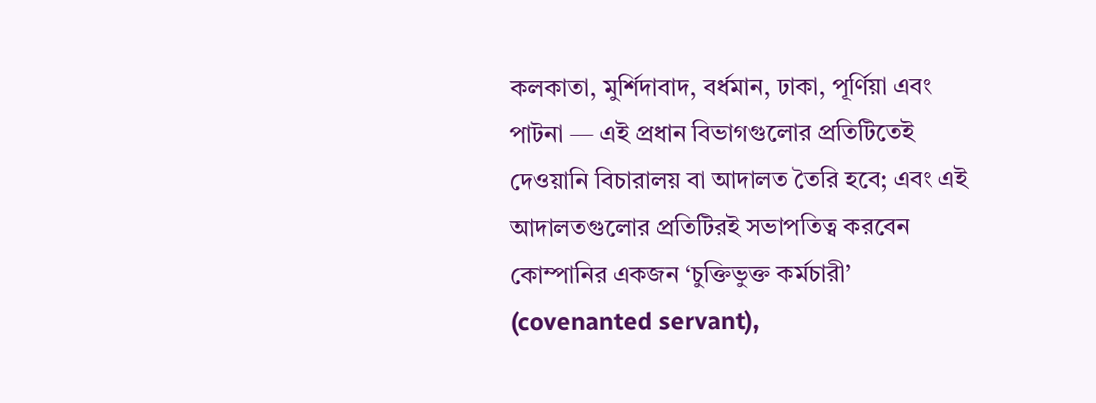কলকাতা, মুর্শিদাবাদ, বর্ধমান, ঢাকা, পূর্ণিয়া এবং পাটনা — এই প্রধান বিভাগগুলোর প্রতিটিতেই দেওয়ানি বিচারালয় বা আদালত তৈরি হবে; এবং এই আদালতগুলোর প্রতিটিরই সভাপতিত্ব করবেন কোম্পানির একজন ‘চুক্তিভুক্ত কর্মচারী’ (covenanted servant),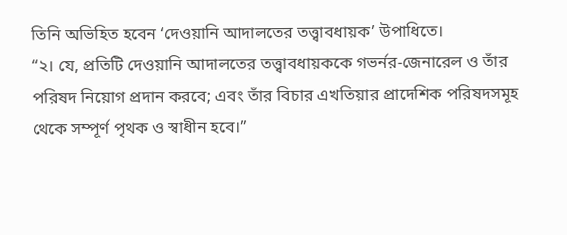তিনি অভিহিত হবেন ‘দেওয়ানি আদালতের তত্ত্বাবধায়ক’ উপাধিতে।
“২। যে, প্রতিটি দেওয়ানি আদালতের তত্ত্বাবধায়ককে গভর্নর-জেনারেল ও তাঁর পরিষদ নিয়োগ প্রদান করবে; এবং তাঁর বিচার এখতিয়ার প্রাদেশিক পরিষদসমূহ থেকে সম্পূর্ণ পৃথক ও স্বাধীন হবে।”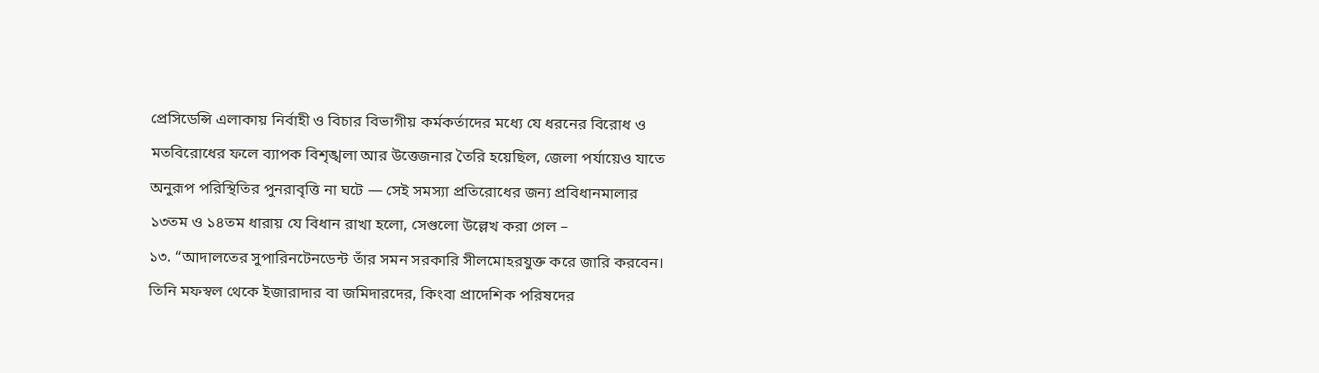প্রেসিডেন্সি এলাকায় নির্বাহী ও বিচার বিভাগীয় কর্মকর্তাদের মধ্যে যে ধরনের বিরোধ ও মতবিরোধের ফলে ব্যাপক বিশৃঙ্খলা আর উত্তেজনার তৈরি হয়েছিল, জেলা পর্যায়েও যাতে অনুরূপ পরিস্থিতির পুনরাবৃত্তি না ঘটে — সেই সমস্যা প্রতিরোধের জন্য প্রবিধানমালার ১৩তম ও ১৪তম ধারায় যে বিধান রাখা হলো, সেগুলো উল্লেখ করা গেল –
১৩. “আদালতের সুপারিনটেনডেন্ট তাঁর সমন সরকারি সীলমোহরযুক্ত করে জারি করবেন। তিনি মফস্বল থেকে ইজারাদার বা জমিদারদের, কিংবা প্রাদেশিক পরিষদের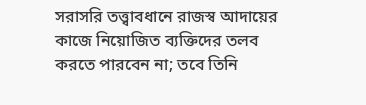সরাসরি তত্ত্বাবধানে রাজস্ব আদায়ের কাজে নিয়োজিত ব্যক্তিদের তলব করতে পারবেন না; তবে তিনি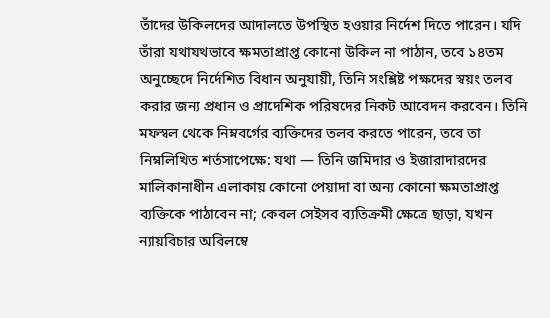তাঁদের উকিলদের আদালতে উপস্থিত হওয়ার নির্দেশ দিতে পারেন। যদি তাঁরা যথাযথভাবে ক্ষমতাপ্রাপ্ত কোনো উকিল না পাঠান, তবে ১৪তম অনুচ্ছেদে নির্দেশিত বিধান অনুযায়ী, তিনি সংশ্লিষ্ট পক্ষদের স্বয়ং তলব করার জন্য প্রধান ও প্রাদেশিক পরিষদের নিকট আবেদন করবেন। তিনি মফস্বল থেকে নিম্নবর্গের ব্যক্তিদের তলব করতে পারেন, তবে তা নিম্নলিখিত শর্তসাপেক্ষে: যথা — তিনি জমিদার ও ইজারাদারদের মালিকানাধীন এলাকায় কোনো পেয়াদা বা অন্য কোনো ক্ষমতাপ্রাপ্ত ব্যক্তিকে পাঠাবেন না; কেবল সেইসব ব্যতিক্রমী ক্ষেত্রে ছাড়া, যখন ন্যায়বিচার অবিলম্বে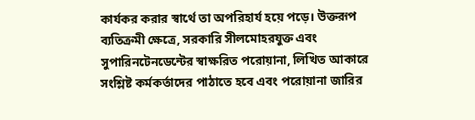কার্যকর করার স্বার্থে তা অপরিহার্য হয়ে পড়ে। উক্তরূপ ব্যতিক্রমী ক্ষেত্রে, সরকারি সীলমোহরযুক্ত এবং সুপারিনটেনডেন্টের স্বাক্ষরিত পরোয়ানা, লিখিত আকারে সংশ্লিষ্ট কর্মকর্তাদের পাঠাতে হবে এবং পরোয়ানা জারির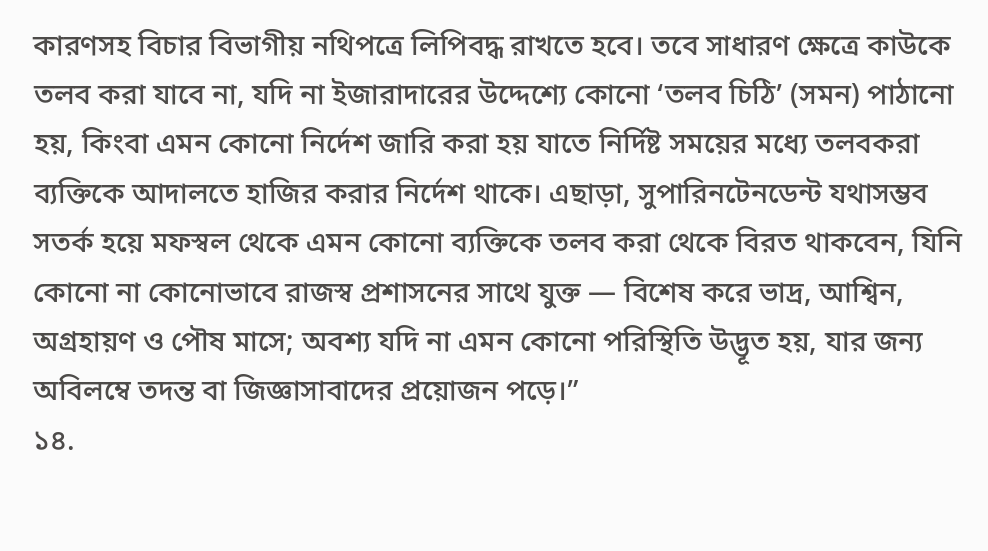কারণসহ বিচার বিভাগীয় নথিপত্রে লিপিবদ্ধ রাখতে হবে। তবে সাধারণ ক্ষেত্রে কাউকে তলব করা যাবে না, যদি না ইজারাদারের উদ্দেশ্যে কোনো ‘তলব চিঠি’ (সমন) পাঠানো হয়, কিংবা এমন কোনো নির্দেশ জারি করা হয় যাতে নির্দিষ্ট সময়ের মধ্যে তলবকরা ব্যক্তিকে আদালতে হাজির করার নির্দেশ থাকে। এছাড়া, সুপারিনটেনডেন্ট যথাসম্ভব সতর্ক হয়ে মফস্বল থেকে এমন কোনো ব্যক্তিকে তলব করা থেকে বিরত থাকবেন, যিনি কোনো না কোনোভাবে রাজস্ব প্রশাসনের সাথে যুক্ত — বিশেষ করে ভাদ্র, আশ্বিন, অগ্রহায়ণ ও পৌষ মাসে; অবশ্য যদি না এমন কোনো পরিস্থিতি উদ্ভূত হয়, যার জন্য অবিলম্বে তদন্ত বা জিজ্ঞাসাবাদের প্রয়োজন পড়ে।”
১৪.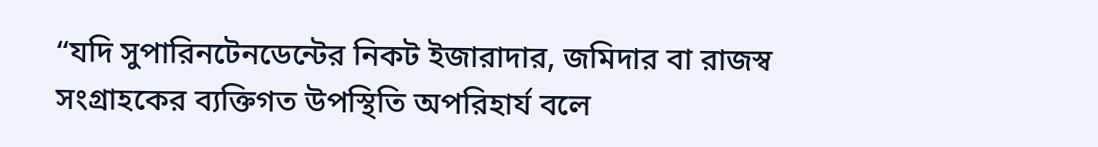“যদি সুপারিনটেনডেন্টের নিকট ইজারাদার, জমিদার বা রাজস্ব সংগ্রাহকের ব্যক্তিগত উপস্থিতি অপরিহার্য বলে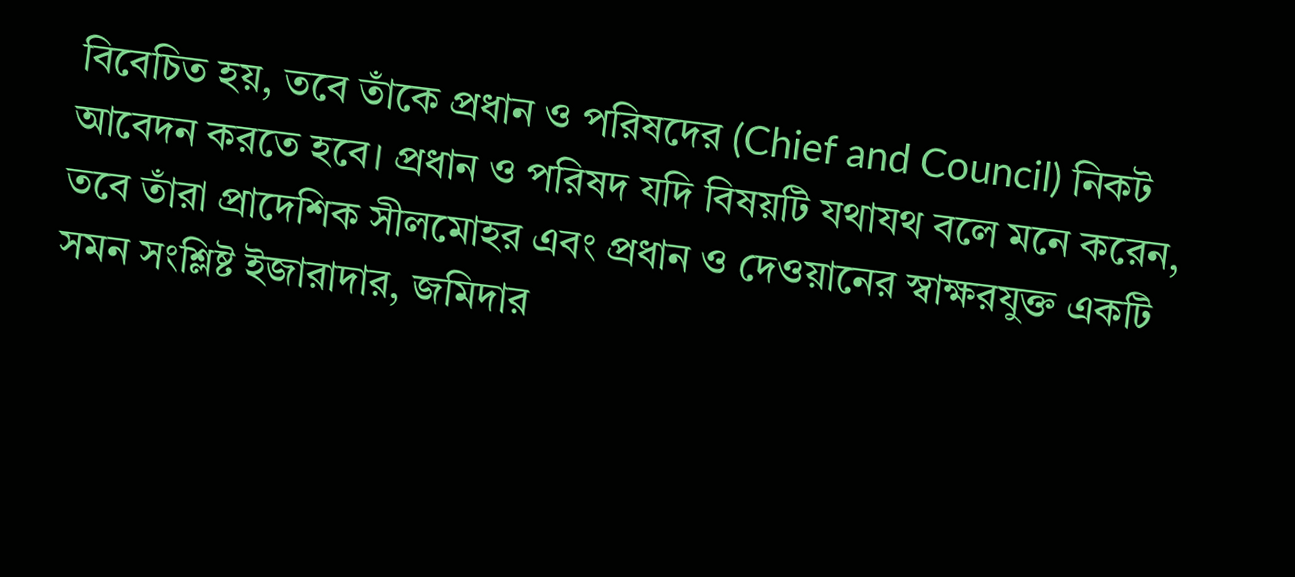বিবেচিত হয়, তবে তাঁকে প্রধান ও পরিষদের (Chief and Council) নিকট আবেদন করতে হবে। প্রধান ও পরিষদ যদি বিষয়টি যথাযথ বলে মনে করেন, তবে তাঁরা প্রাদেশিক সীলমোহর এবং প্রধান ও দেওয়ানের স্বাক্ষরযুক্ত একটি সমন সংশ্লিষ্ট ইজারাদার, জমিদার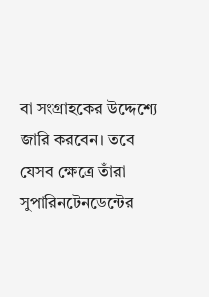বা সংগ্রাহকের উদ্দেশ্যে জারি করবেন। তবে যেসব ক্ষেত্রে তাঁরা সুপারিনটেনডেন্টের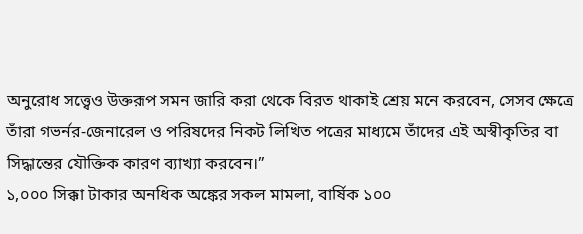অনুরোধ সত্ত্বেও উক্তরূপ সমন জারি করা থেকে বিরত থাকাই শ্রেয় মনে করবেন, সেসব ক্ষেত্রে তাঁরা গভর্নর-জেনারেল ও পরিষদের নিকট লিখিত পত্রের মাধ্যমে তাঁদের এই অস্বীকৃতির বা সিদ্ধান্তের যৌক্তিক কারণ ব্যাখ্যা করবেন।”
১,০০০ সিক্কা টাকার অনধিক অঙ্কের সকল মামলা, বার্ষিক ১০০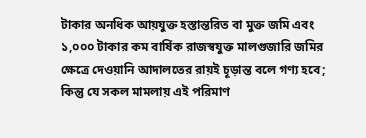টাকার অনধিক আয়যুক্ত হস্তান্তরিত বা মুক্ত জমি এবং ১,০০০ টাকার কম বার্ষিক রাজস্বযুক্ত মালগুজারি জমির ক্ষেত্রে দেওয়ানি আদালতের রায়ই চূড়ান্ত বলে গণ্য হবে; কিন্তু যে সকল মামলায় এই পরিমাণ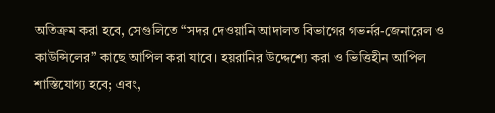অতিক্রম করা হবে, সেগুলিতে “সদর দেওয়ানি আদালত বিভাগের গভর্নর-জেনারেল ও কাউন্সিলের” কাছে আপিল করা যাবে। হয়রানির উদ্দেশ্যে করা ও ভিত্তিহীন আপিল শাস্তিযোগ্য হবে; এবং,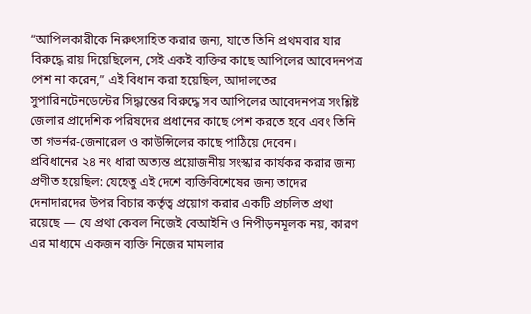“আপিলকারীকে নিরুৎসাহিত করার জন্য, যাতে তিনি প্রথমবার যার বিরুদ্ধে রায় দিয়েছিলেন, সেই একই ব্যক্তির কাছে আপিলের আবেদনপত্র পেশ না করেন,” এই বিধান করা হয়েছিল, আদালতের সুপারিনটেনডেন্টের সিদ্ধান্তের বিরুদ্ধে সব আপিলের আবেদনপত্র সংশ্লিষ্ট জেলার প্রাদেশিক পরিষদের প্রধানের কাছে পেশ করতে হবে এবং তিনি তা গভর্নর-জেনারেল ও কাউন্সিলের কাছে পাঠিয়ে দেবেন।
প্রবিধানের ২৪ নং ধারা অত্যন্ত প্রয়োজনীয় সংস্কার কার্যকর করার জন্য প্রণীত হয়েছিল: যেহেতু এই দেশে ব্যক্তিবিশেষের জন্য তাদের দেনাদারদের উপর বিচার কর্তৃত্ব প্রয়োগ করার একটি প্রচলিত প্রথা রয়েছে — যে প্রথা কেবল নিজেই বেআইনি ও নিপীড়নমূলক নয়, কারণ এর মাধ্যমে একজন ব্যক্তি নিজের মামলার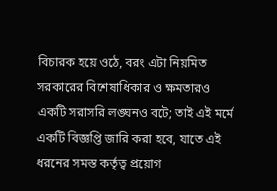বিচারক হয়ে ওঠে, বরং এটা নিয়মিত সরকারের বিশেষাধিকার ও ক্ষমতারও একটি সরাসরি লঙ্ঘনও বটে; তাই এই মর্মে একটি বিজ্ঞপ্তি জারি করা হবে, যাতে এই ধরনের সমস্ত কর্তৃত্ব প্রয়োগ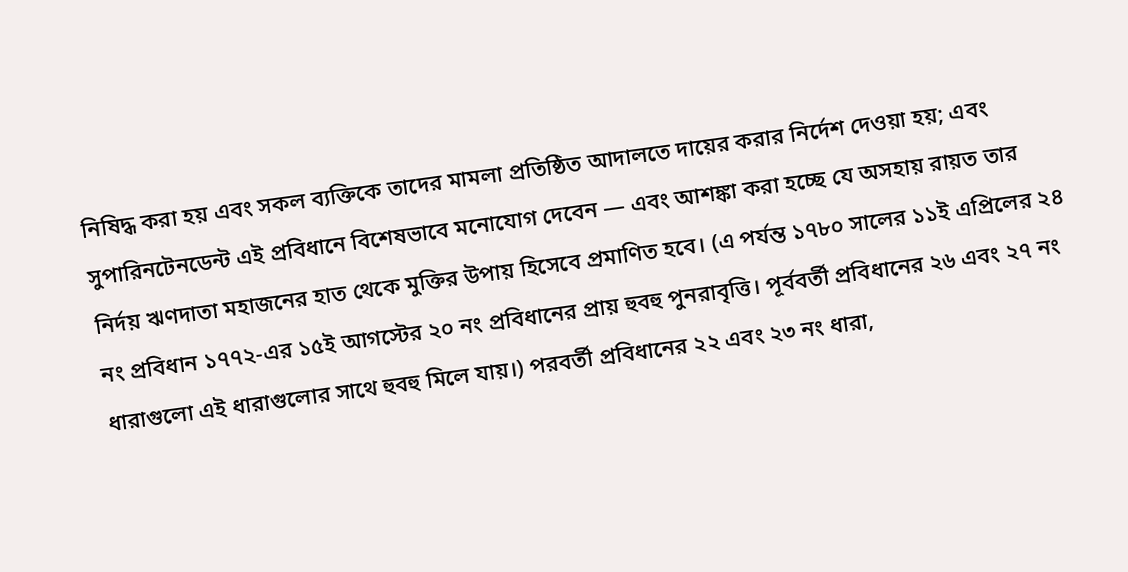নিষিদ্ধ করা হয় এবং সকল ব্যক্তিকে তাদের মামলা প্রতিষ্ঠিত আদালতে দায়ের করার নির্দেশ দেওয়া হয়; এবং সুপারিনটেনডেন্ট এই প্রবিধানে বিশেষভাবে মনোযোগ দেবেন — এবং আশঙ্কা করা হচ্ছে যে অসহায় রায়ত তার নির্দয় ঋণদাতা মহাজনের হাত থেকে মুক্তির উপায় হিসেবে প্রমাণিত হবে। (এ পর্যন্ত ১৭৮০ সালের ১১ই এপ্রিলের ২৪ নং প্রবিধান ১৭৭২-এর ১৫ই আগস্টের ২০ নং প্রবিধানের প্রায় হুবহু পুনরাবৃত্তি। পূর্ববর্তী প্রবিধানের ২৬ এবং ২৭ নং ধারাগুলো এই ধারাগুলোর সাথে হুবহু মিলে যায়।) পরবর্তী প্রবিধানের ২২ এবং ২৩ নং ধারা,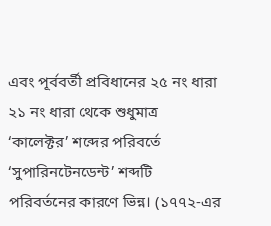এবং পূর্ববর্তী প্রবিধানের ২৫ নং ধারা ২১ নং ধারা থেকে শুধুমাত্র ‘কালেক্টর’ শব্দের পরিবর্তে ‘সুপারিনটেনডেন্ট’ শব্দটি পরিবর্তনের কারণে ভিন্ন। (১৭৭২-এর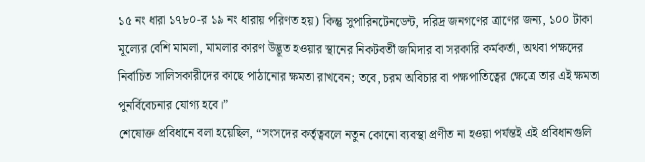১৫ নং ধারা ১৭৮০-র ১৯ নং ধারায় পরিণত হয়) কিন্তু সুপারিনটেনডেন্ট, দরিদ্র জনগণের ত্রাণের জন্য, ১০০ টাকা মূল্যের বেশি মামলা, মামলার কারণ উদ্ভূত হওয়ার স্থানের নিকটবর্তী জমিদার বা সরকারি কর্মকর্তা, অথবা পক্ষদের নির্বাচিত সালিসকারীদের কাছে পাঠানোর ক্ষমতা রাখবেন; তবে, চরম অবিচার বা পক্ষপাতিত্বের ক্ষেত্রে তার এই ক্ষমতা পুনর্বিবেচনার যোগ্য হবে।”
শেষোক্ত প্রবিধানে বলা হয়েছিল, “সংসদের কর্তৃত্ববলে নতুন কোনো ব্যবস্থা প্রণীত না হওয়া পর্যন্তই এই প্রবিধানগুলি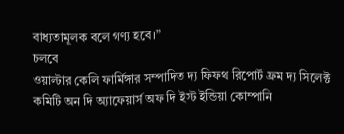বাধ্যতামূলক বলে গণ্য হবে।”
চলবে
ওয়াল্টার কেলি ফার্মিঙ্গার সম্পাদিত দ্য ফিফথ রিপোর্ট ফ্রম দ্য সিলেক্ট কমিটি অন দি অ্যাফেয়ার্স অফ দি ইস্ট ইন্ডিয়া কোম্পানি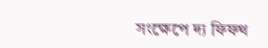সংক্ষেপে দ্য ফিফথ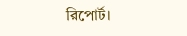রিপোর্ট।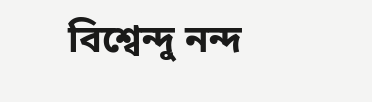বিশ্বেন্দু নন্দ